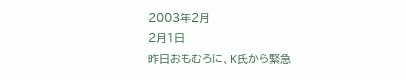2003年2月
2月1日
昨日おもむろに、K氏から緊急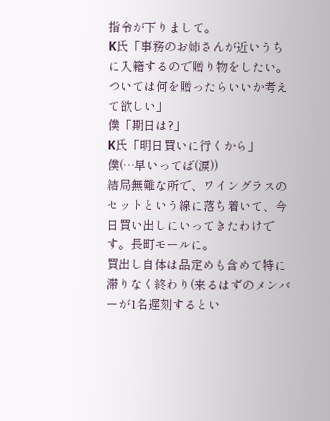指令が下りまして。
K氏「事務のお姉さんが近いうちに入籍するので贈り物をしたい。ついては何を贈ったらいいか考えて欲しい」
僕「期日は?」
K氏「明日買いに行くから」
僕(…早いってば(涙))
結局無難な所で、ワイングラスのセットという線に落ち着いて、今日買い出しにいってきたわけです。長町モールに。
買出し自体は品定めも含めて特に滞りなく終わり(来るはずのメンバーが1名遅刻するとい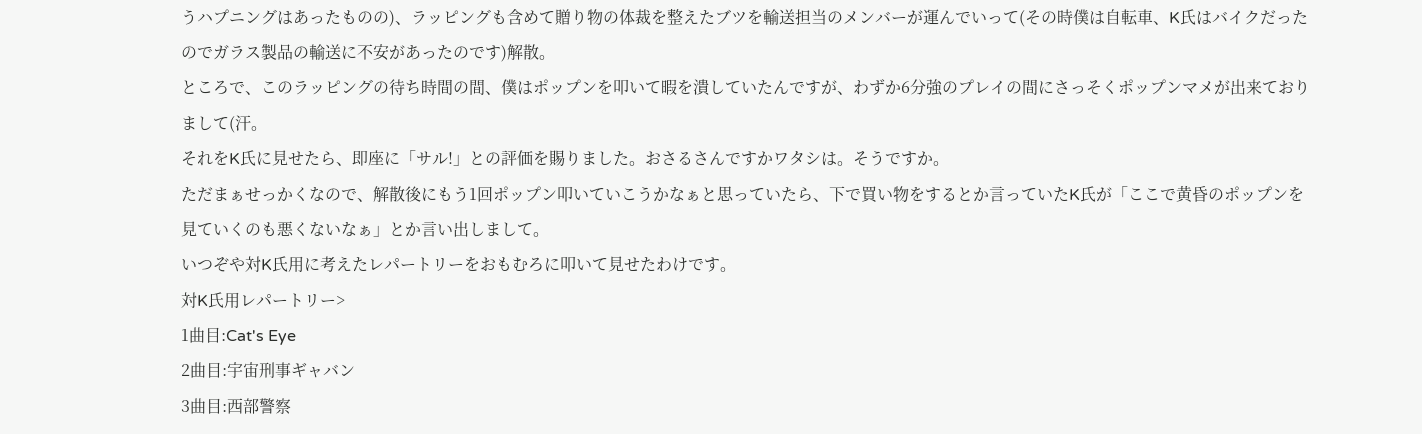うハプニングはあったものの)、ラッピングも含めて贈り物の体裁を整えたブツを輸送担当のメンバーが運んでいって(その時僕は自転車、K氏はバイクだったのでガラス製品の輸送に不安があったのです)解散。
ところで、このラッピングの待ち時間の間、僕はポップンを叩いて暇を潰していたんですが、わずか6分強のプレイの間にさっそくポップンマメが出来ておりまして(汗。
それをK氏に見せたら、即座に「サル!」との評価を賜りました。おさるさんですかワタシは。そうですか。
ただまぁせっかくなので、解散後にもう1回ポップン叩いていこうかなぁと思っていたら、下で買い物をするとか言っていたK氏が「ここで黄昏のポップンを見ていくのも悪くないなぁ」とか言い出しまして。
いつぞや対K氏用に考えたレパートリーをおもむろに叩いて見せたわけです。
対K氏用レパートリー>
1曲目:Cat's Eye
2曲目:宇宙刑事ギャバン
3曲目:西部警察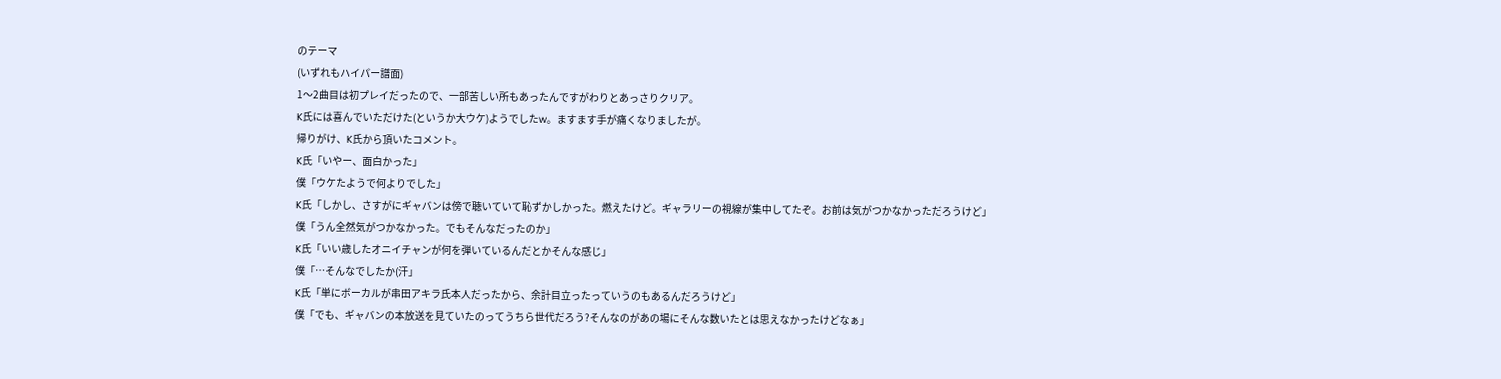のテーマ
(いずれもハイパー譜面)
1〜2曲目は初プレイだったので、一部苦しい所もあったんですがわりとあっさりクリア。
K氏には喜んでいただけた(というか大ウケ)ようでしたw。ますます手が痛くなりましたが。
帰りがけ、K氏から頂いたコメント。
K氏「いやー、面白かった」
僕「ウケたようで何よりでした」
K氏「しかし、さすがにギャバンは傍で聴いていて恥ずかしかった。燃えたけど。ギャラリーの視線が集中してたぞ。お前は気がつかなかっただろうけど」
僕「うん全然気がつかなかった。でもそんなだったのか」
K氏「いい歳したオニイチャンが何を弾いているんだとかそんな感じ」
僕「…そんなでしたか(汗」
K氏「単にボーカルが串田アキラ氏本人だったから、余計目立ったっていうのもあるんだろうけど」
僕「でも、ギャバンの本放送を見ていたのってうちら世代だろう?そんなのがあの場にそんな数いたとは思えなかったけどなぁ」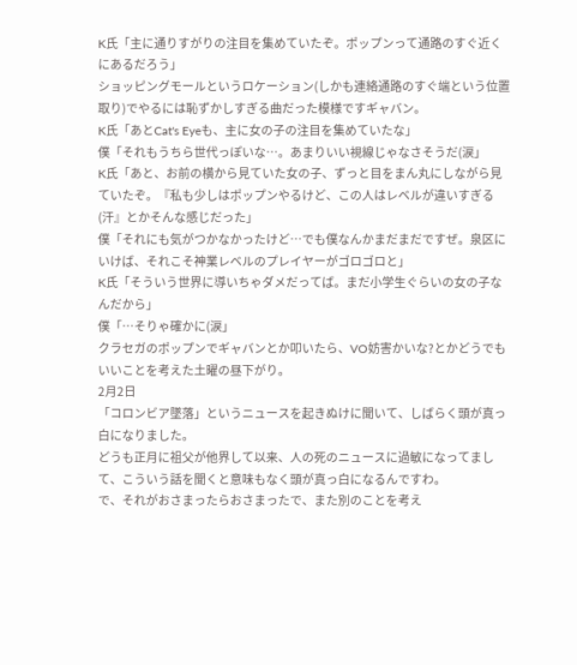K氏「主に通りすがりの注目を集めていたぞ。ポップンって通路のすぐ近くにあるだろう」
ショッピングモールというロケーション(しかも連絡通路のすぐ端という位置取り)でやるには恥ずかしすぎる曲だった模様ですギャバン。
K氏「あとCat's Eyeも、主に女の子の注目を集めていたな」
僕「それもうちら世代っぽいな…。あまりいい視線じゃなさそうだ(涙」
K氏「あと、お前の横から見ていた女の子、ずっと目をまん丸にしながら見ていたぞ。『私も少しはポップンやるけど、この人はレベルが違いすぎる(汗』とかそんな感じだった」
僕「それにも気がつかなかったけど…でも僕なんかまだまだですぜ。泉区にいけば、それこそ神業レベルのプレイヤーがゴロゴロと」
K氏「そういう世界に導いちゃダメだってば。まだ小学生ぐらいの女の子なんだから」
僕「…そりゃ確かに(涙」
クラセガのポップンでギャバンとか叩いたら、VO妨害かいな?とかどうでもいいことを考えた土曜の昼下がり。
2月2日
「コロンビア墜落」というニュースを起きぬけに聞いて、しばらく頭が真っ白になりました。
どうも正月に祖父が他界して以来、人の死のニュースに過敏になってまして、こういう話を聞くと意味もなく頭が真っ白になるんですわ。
で、それがおさまったらおさまったで、また別のことを考え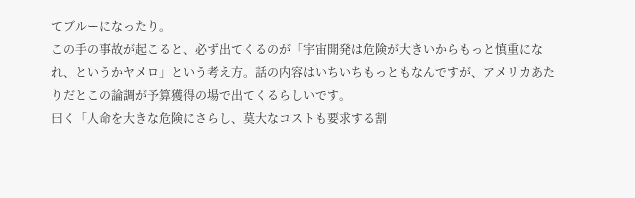てブルーになったり。
この手の事故が起こると、必ず出てくるのが「宇宙開発は危険が大きいからもっと慎重になれ、というかヤメロ」という考え方。話の内容はいちいちもっともなんですが、アメリカあたりだとこの論調が予算獲得の場で出てくるらしいです。
曰く「人命を大きな危険にさらし、莫大なコストも要求する割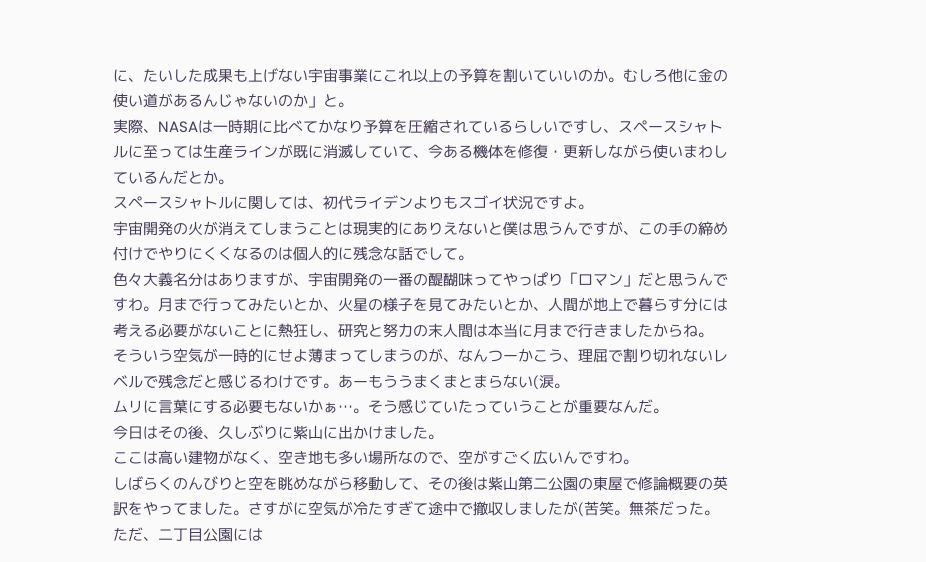に、たいした成果も上げない宇宙事業にこれ以上の予算を割いていいのか。むしろ他に金の使い道があるんじゃないのか」と。
実際、NASAは一時期に比べてかなり予算を圧縮されているらしいですし、スペースシャトルに至っては生産ラインが既に消滅していて、今ある機体を修復・更新しながら使いまわしているんだとか。
スペースシャトルに関しては、初代ライデンよりもスゴイ状況ですよ。
宇宙開発の火が消えてしまうことは現実的にありえないと僕は思うんですが、この手の締め付けでやりにくくなるのは個人的に残念な話でして。
色々大義名分はありますが、宇宙開発の一番の醍醐味ってやっぱり「ロマン」だと思うんですわ。月まで行ってみたいとか、火星の様子を見てみたいとか、人間が地上で暮らす分には考える必要がないことに熱狂し、研究と努力の末人間は本当に月まで行きましたからね。
そういう空気が一時的にせよ薄まってしまうのが、なんつーかこう、理屈で割り切れないレベルで残念だと感じるわけです。あーもううまくまとまらない(涙。
ムリに言葉にする必要もないかぁ…。そう感じていたっていうことが重要なんだ。
今日はその後、久しぶりに紫山に出かけました。
ここは高い建物がなく、空き地も多い場所なので、空がすごく広いんですわ。
しばらくのんびりと空を眺めながら移動して、その後は紫山第二公園の東屋で修論概要の英訳をやってました。さすがに空気が冷たすぎて途中で撤収しましたが(苦笑。無茶だった。
ただ、二丁目公園には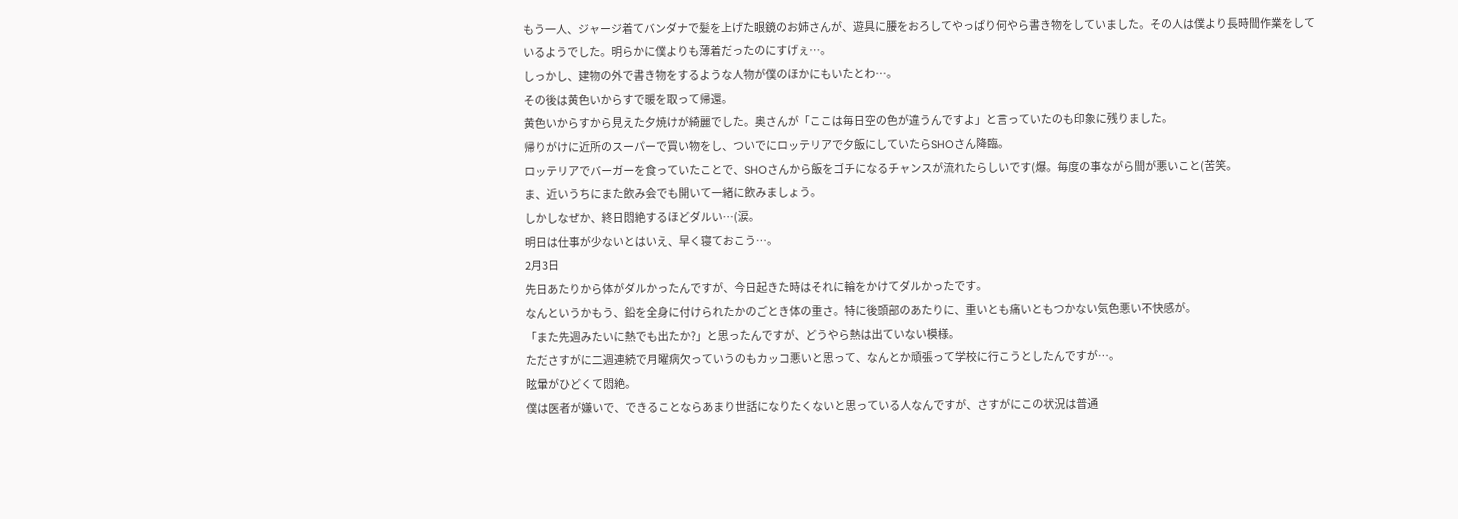もう一人、ジャージ着てバンダナで髪を上げた眼鏡のお姉さんが、遊具に腰をおろしてやっぱり何やら書き物をしていました。その人は僕より長時間作業をしているようでした。明らかに僕よりも薄着だったのにすげぇ…。
しっかし、建物の外で書き物をするような人物が僕のほかにもいたとわ…。
その後は黄色いからすで暖を取って帰還。
黄色いからすから見えた夕焼けが綺麗でした。奥さんが「ここは毎日空の色が違うんですよ」と言っていたのも印象に残りました。
帰りがけに近所のスーパーで買い物をし、ついでにロッテリアで夕飯にしていたらSHOさん降臨。
ロッテリアでバーガーを食っていたことで、SHOさんから飯をゴチになるチャンスが流れたらしいです(爆。毎度の事ながら間が悪いこと(苦笑。
ま、近いうちにまた飲み会でも開いて一緒に飲みましょう。
しかしなぜか、終日悶絶するほどダルい…(涙。
明日は仕事が少ないとはいえ、早く寝ておこう…。
2月3日
先日あたりから体がダルかったんですが、今日起きた時はそれに輪をかけてダルかったです。
なんというかもう、鉛を全身に付けられたかのごとき体の重さ。特に後頭部のあたりに、重いとも痛いともつかない気色悪い不快感が。
「また先週みたいに熱でも出たか?」と思ったんですが、どうやら熱は出ていない模様。
たださすがに二週連続で月曜病欠っていうのもカッコ悪いと思って、なんとか頑張って学校に行こうとしたんですが…。
眩暈がひどくて悶絶。
僕は医者が嫌いで、できることならあまり世話になりたくないと思っている人なんですが、さすがにこの状況は普通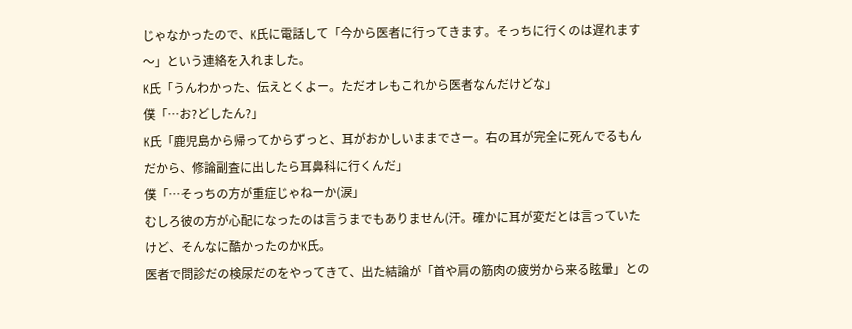じゃなかったので、K氏に電話して「今から医者に行ってきます。そっちに行くのは遅れます〜」という連絡を入れました。
K氏「うんわかった、伝えとくよー。ただオレもこれから医者なんだけどな」
僕「…お?どしたん?」
K氏「鹿児島から帰ってからずっと、耳がおかしいままでさー。右の耳が完全に死んでるもんだから、修論副査に出したら耳鼻科に行くんだ」
僕「…そっちの方が重症じゃねーか(涙」
むしろ彼の方が心配になったのは言うまでもありません(汗。確かに耳が変だとは言っていたけど、そんなに酷かったのかK氏。
医者で問診だの検尿だのをやってきて、出た結論が「首や肩の筋肉の疲労から来る眩暈」との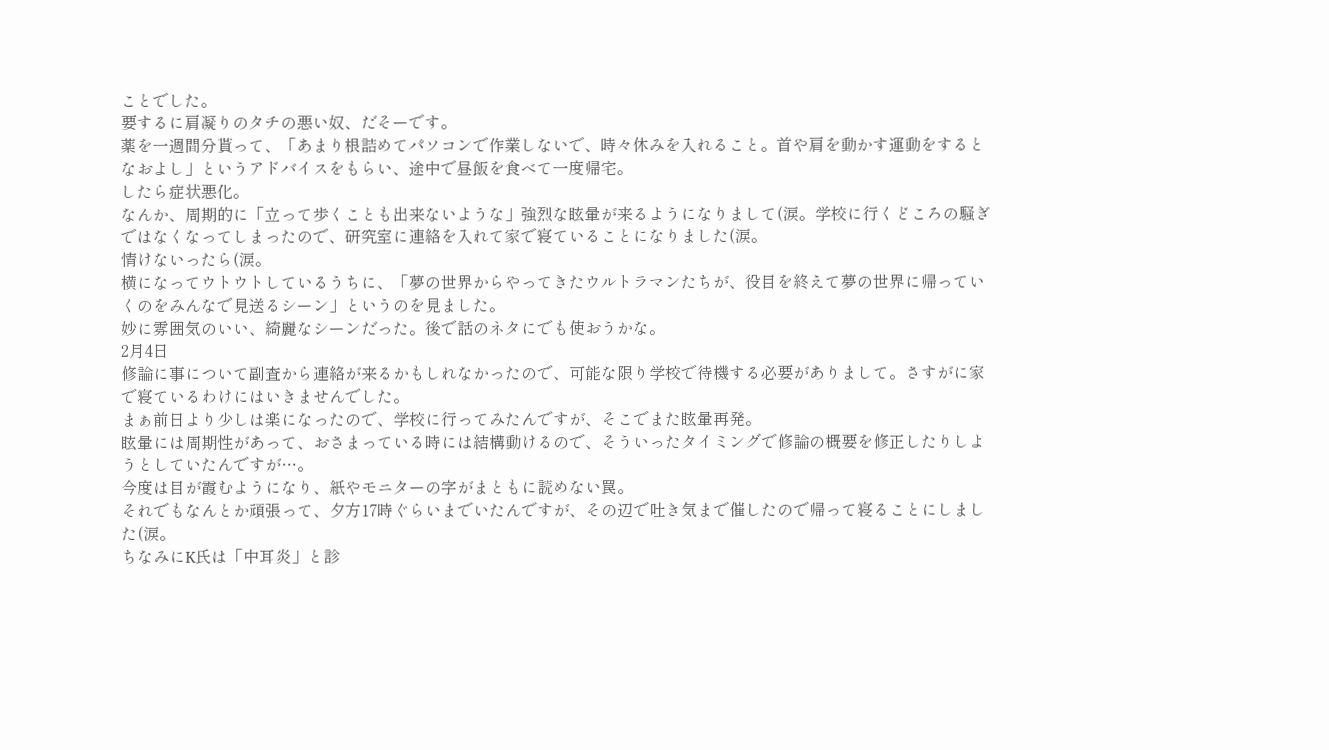ことでした。
要するに肩凝りのタチの悪い奴、だそーです。
薬を一週間分貰って、「あまり根詰めてパソコンで作業しないで、時々休みを入れること。首や肩を動かす運動をするとなおよし」というアドバイスをもらい、途中で昼飯を食べて一度帰宅。
したら症状悪化。
なんか、周期的に「立って歩くことも出来ないような」強烈な眩暈が来るようになりまして(涙。学校に行くどころの騒ぎではなくなってしまったので、研究室に連絡を入れて家で寝ていることになりました(涙。
情けないったら(涙。
横になってウトウトしているうちに、「夢の世界からやってきたウルトラマンたちが、役目を終えて夢の世界に帰っていくのをみんなで見送るシーン」というのを見ました。
妙に雰囲気のいい、綺麗なシーンだった。後で話のネタにでも使おうかな。
2月4日
修論に事について副査から連絡が来るかもしれなかったので、可能な限り学校で待機する必要がありまして。さすがに家で寝ているわけにはいきませんでした。
まぁ前日より少しは楽になったので、学校に行ってみたんですが、そこでまた眩暈再発。
眩暈には周期性があって、おさまっている時には結構動けるので、そういったタイミングで修論の概要を修正したりしようとしていたんですが…。
今度は目が霞むようになり、紙やモニターの字がまともに読めない罠。
それでもなんとか頑張って、夕方17時ぐらいまでいたんですが、その辺で吐き気まで催したので帰って寝ることにしました(涙。
ちなみにK氏は「中耳炎」と診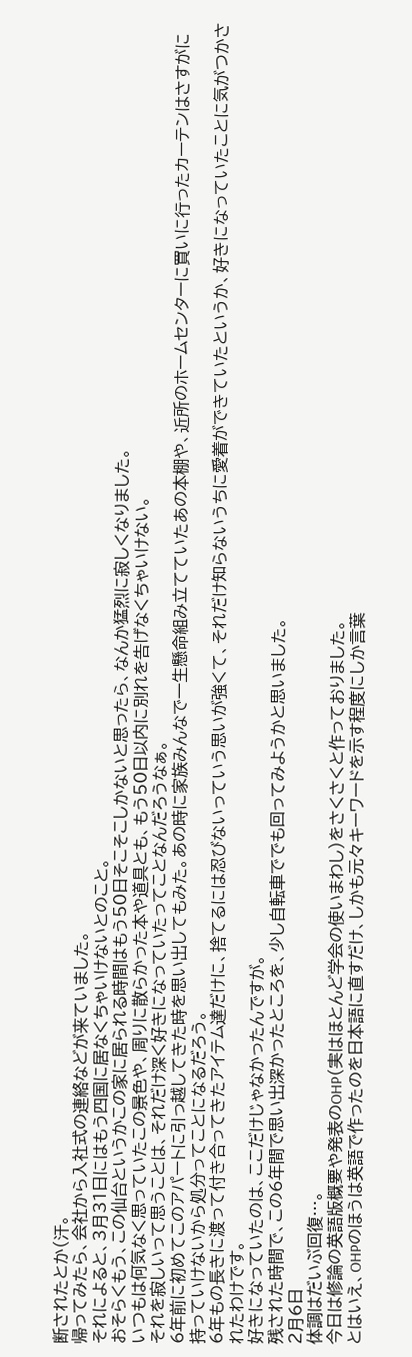断されたとか(汗。
帰ってみたら、会社から入社式の連絡などが来ていました。
それによると、3月31日にはもう四国に居なくちゃいけないとのこと。
おそらくもう、この仙台というかこの家に居られる時間はもう50日そこそこしかないと思ったら、なんか猛烈に寂しくなりました。
いつもは何気なく思っていたこの景色や、周りに散らかった本や道具とも、もう50日以内に別れを告げなくちゃいけない。
それを寂しいって思うことは、それだけ深く好きになっていたってことなんだろうなぁ。
6年前に初めてこのアパートに引っ越してきた時を思い出してもみた。あの時に家族みんなで一生懸命組み立てていたあの本棚や、近所のホームセンターに買いに行ったカーテンはさすがに持っていけないから処分ってことになるだろう。
6年もの長きに渡って付き合ってきたアイテム達だけに、捨てるには忍びないっていう思いが強くて、それだけ知らないうちに愛着ができていたというか、好きになっていたことに気がつかされたわけです。
好きになっていたのは、ここだけじゃなかったんですが。
残された時間で、この6年間で思い出深かったところを、少し自転車ででも回ってみようかと思いました。
2月6日
体調はだいぶ回復…。
今日は修論の英語版概要や発表のOHP(実はほとんど学会の使いまわし)をさくさくと作っておりました。
とはいえ、OHPのほうは英語で作ったのを日本語に直すだけ、しかも元々キーワードを示す程度にしか言葉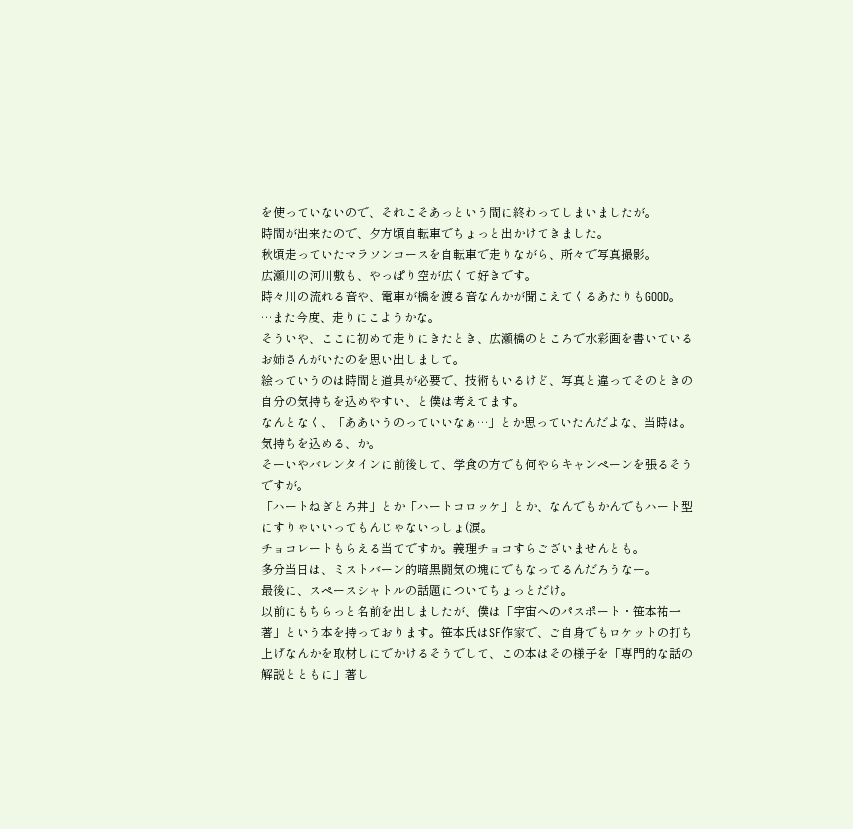を使っていないので、それこそあっという間に終わってしまいましたが。
時間が出来たので、夕方頃自転車でちょっと出かけてきました。
秋頃走っていたマラソンコースを自転車で走りながら、所々で写真撮影。
広瀬川の河川敷も、やっぱり空が広くて好きです。
時々川の流れる音や、電車が橋を渡る音なんかが聞こえてくるあたりもGOOD。
…また今度、走りにこようかな。
そういや、ここに初めて走りにきたとき、広瀬橋のところで水彩画を書いているお姉さんがいたのを思い出しまして。
絵っていうのは時間と道具が必要で、技術もいるけど、写真と違ってそのときの自分の気持ちを込めやすい、と僕は考えてます。
なんとなく、「ああいうのっていいなぁ…」とか思っていたんだよな、当時は。
気持ちを込める、か。
そーいやバレンタインに前後して、学食の方でも何やらキャンペーンを張るそうですが。
「ハートねぎとろ丼」とか「ハートコロッケ」とか、なんでもかんでもハート型にすりゃいいってもんじゃないっしょ(涙。
チョコレートもらえる当てですか。義理チョコすらございませんとも。
多分当日は、ミストバーン的暗黒闘気の塊にでもなってるんだろうなー。
最後に、スペースシャトルの話題についてちょっとだけ。
以前にもちらっと名前を出しましたが、僕は「宇宙へのパスポート・笹本祐一著」という本を持っております。笹本氏はSF作家で、ご自身でもロケットの打ち上げなんかを取材しにでかけるそうでして、この本はその様子を「専門的な話の解説とともに」著し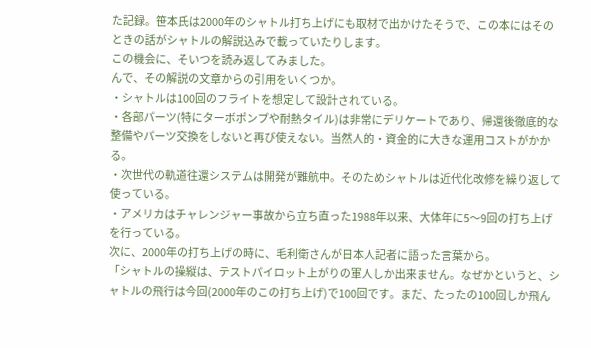た記録。笹本氏は2000年のシャトル打ち上げにも取材で出かけたそうで、この本にはそのときの話がシャトルの解説込みで載っていたりします。
この機会に、そいつを読み返してみました。
んで、その解説の文章からの引用をいくつか。
・シャトルは100回のフライトを想定して設計されている。
・各部パーツ(特にターボポンプや耐熱タイル)は非常にデリケートであり、帰還後徹底的な整備やパーツ交換をしないと再び使えない。当然人的・資金的に大きな運用コストがかかる。
・次世代の軌道往還システムは開発が難航中。そのためシャトルは近代化改修を繰り返して使っている。
・アメリカはチャレンジャー事故から立ち直った1988年以来、大体年に5〜9回の打ち上げを行っている。
次に、2000年の打ち上げの時に、毛利衛さんが日本人記者に語った言葉から。
「シャトルの操縦は、テストパイロット上がりの軍人しか出来ません。なぜかというと、シャトルの飛行は今回(2000年のこの打ち上げ)で100回です。まだ、たったの100回しか飛ん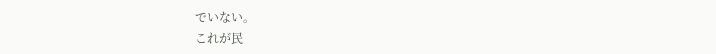でいない。
これが民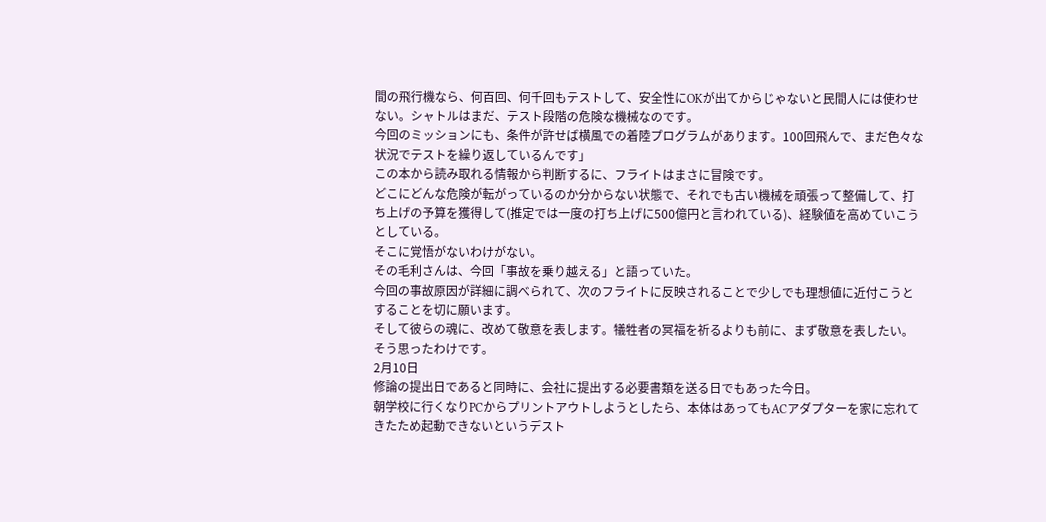間の飛行機なら、何百回、何千回もテストして、安全性にOKが出てからじゃないと民間人には使わせない。シャトルはまだ、テスト段階の危険な機械なのです。
今回のミッションにも、条件が許せば横風での着陸プログラムがあります。100回飛んで、まだ色々な状況でテストを繰り返しているんです」
この本から読み取れる情報から判断するに、フライトはまさに冒険です。
どこにどんな危険が転がっているのか分からない状態で、それでも古い機械を頑張って整備して、打ち上げの予算を獲得して(推定では一度の打ち上げに500億円と言われている)、経験値を高めていこうとしている。
そこに覚悟がないわけがない。
その毛利さんは、今回「事故を乗り越える」と語っていた。
今回の事故原因が詳細に調べられて、次のフライトに反映されることで少しでも理想値に近付こうとすることを切に願います。
そして彼らの魂に、改めて敬意を表します。犠牲者の冥福を祈るよりも前に、まず敬意を表したい。そう思ったわけです。
2月10日
修論の提出日であると同時に、会社に提出する必要書類を送る日でもあった今日。
朝学校に行くなりPCからプリントアウトしようとしたら、本体はあってもACアダプターを家に忘れてきたため起動できないというデスト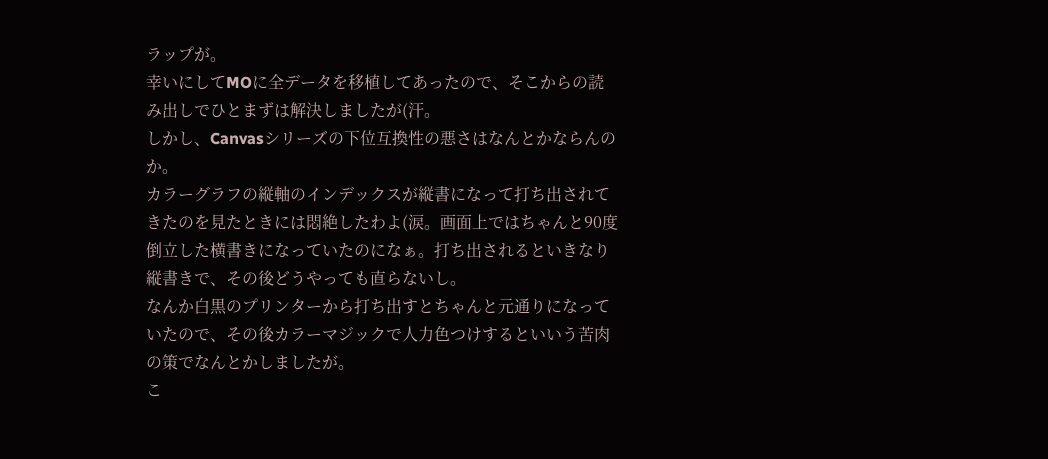ラップが。
幸いにしてMOに全データを移植してあったので、そこからの読み出しでひとまずは解決しましたが(汗。
しかし、Canvasシリーズの下位互換性の悪さはなんとかならんのか。
カラーグラフの縦軸のインデックスが縦書になって打ち出されてきたのを見たときには悶絶したわよ(涙。画面上ではちゃんと90度倒立した横書きになっていたのになぁ。打ち出されるといきなり縦書きで、その後どうやっても直らないし。
なんか白黒のプリンターから打ち出すとちゃんと元通りになっていたので、その後カラーマジックで人力色つけするといいう苦肉の策でなんとかしましたが。
こ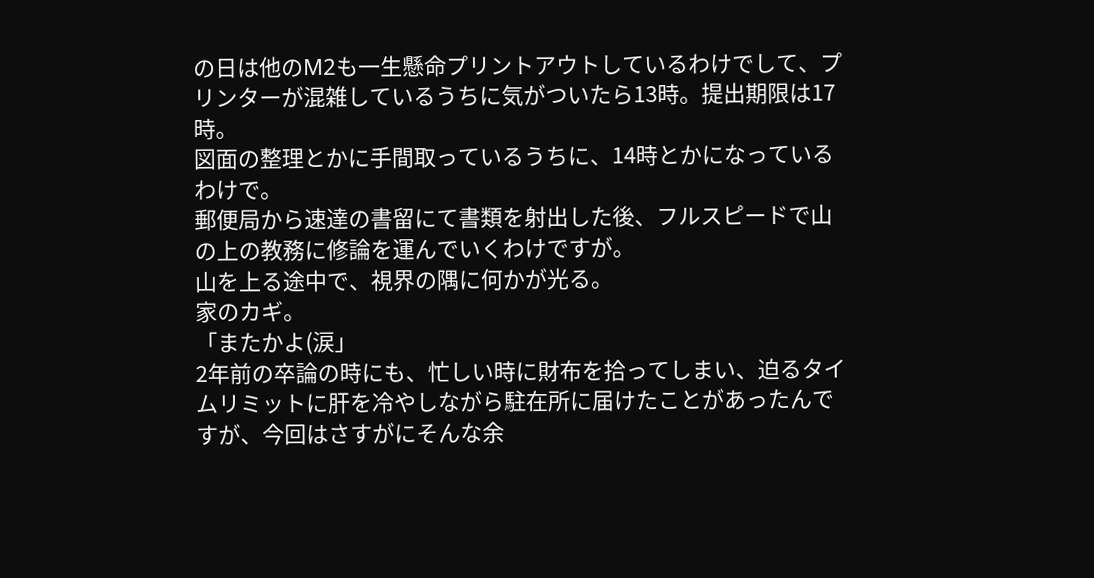の日は他のM2も一生懸命プリントアウトしているわけでして、プリンターが混雑しているうちに気がついたら13時。提出期限は17時。
図面の整理とかに手間取っているうちに、14時とかになっているわけで。
郵便局から速達の書留にて書類を射出した後、フルスピードで山の上の教務に修論を運んでいくわけですが。
山を上る途中で、視界の隅に何かが光る。
家のカギ。
「またかよ(涙」
2年前の卒論の時にも、忙しい時に財布を拾ってしまい、迫るタイムリミットに肝を冷やしながら駐在所に届けたことがあったんですが、今回はさすがにそんな余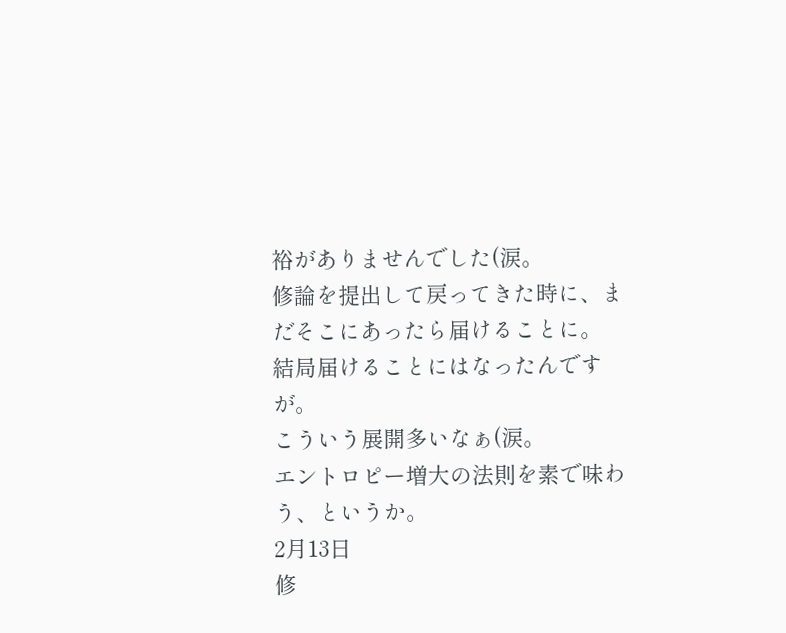裕がありませんでした(涙。
修論を提出して戻ってきた時に、まだそこにあったら届けることに。
結局届けることにはなったんですが。
こういう展開多いなぁ(涙。
エントロピー増大の法則を素で味わう、というか。
2月13日
修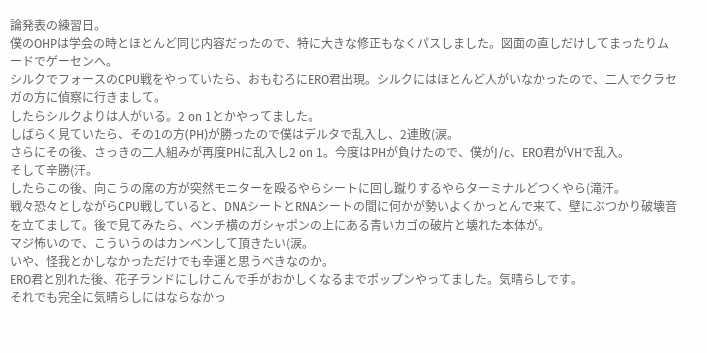論発表の練習日。
僕のOHPは学会の時とほとんど同じ内容だったので、特に大きな修正もなくパスしました。図面の直しだけしてまったりムードでゲーセンへ。
シルクでフォースのCPU戦をやっていたら、おもむろにERO君出現。シルクにはほとんど人がいなかったので、二人でクラセガの方に偵察に行きまして。
したらシルクよりは人がいる。2 on 1とかやってました。
しばらく見ていたら、その1の方(PH)が勝ったので僕はデルタで乱入し、2連敗(涙。
さらにその後、さっきの二人組みが再度PHに乱入し2 on 1。今度はPHが負けたので、僕がJ/c、ERO君がVHで乱入。
そして辛勝(汗。
したらこの後、向こうの席の方が突然モニターを殴るやらシートに回し蹴りするやらターミナルどつくやら(滝汗。
戦々恐々としながらCPU戦していると、DNAシートとRNAシートの間に何かが勢いよくかっとんで来て、壁にぶつかり破壊音を立てまして。後で見てみたら、ベンチ横のガシャポンの上にある青いカゴの破片と壊れた本体が。
マジ怖いので、こういうのはカンベンして頂きたい(涙。
いや、怪我とかしなかっただけでも幸運と思うべきなのか。
ERO君と別れた後、花子ランドにしけこんで手がおかしくなるまでポップンやってました。気晴らしです。
それでも完全に気晴らしにはならなかっ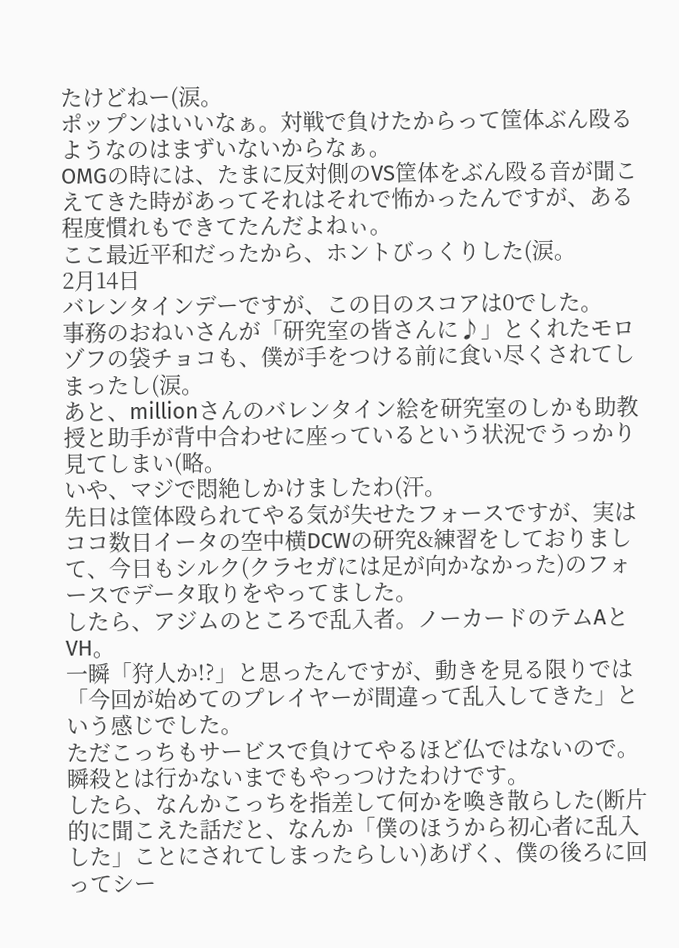たけどねー(涙。
ポップンはいいなぁ。対戦で負けたからって筐体ぶん殴るようなのはまずいないからなぁ。
OMGの時には、たまに反対側のVS筐体をぶん殴る音が聞こえてきた時があってそれはそれで怖かったんですが、ある程度慣れもできてたんだよねぃ。
ここ最近平和だったから、ホントびっくりした(涙。
2月14日
バレンタインデーですが、この日のスコアは0でした。
事務のおねいさんが「研究室の皆さんに♪」とくれたモロゾフの袋チョコも、僕が手をつける前に食い尽くされてしまったし(涙。
あと、millionさんのバレンタイン絵を研究室のしかも助教授と助手が背中合わせに座っているという状況でうっかり見てしまい(略。
いや、マジで悶絶しかけましたわ(汗。
先日は筐体殴られてやる気が失せたフォースですが、実はココ数日イータの空中横DCWの研究&練習をしておりまして、今日もシルク(クラセガには足が向かなかった)のフォースでデータ取りをやってました。
したら、アジムのところで乱入者。ノーカードのテムAとVH。
一瞬「狩人か!?」と思ったんですが、動きを見る限りでは「今回が始めてのプレイヤーが間違って乱入してきた」という感じでした。
ただこっちもサービスで負けてやるほど仏ではないので。瞬殺とは行かないまでもやっつけたわけです。
したら、なんかこっちを指差して何かを喚き散らした(断片的に聞こえた話だと、なんか「僕のほうから初心者に乱入した」ことにされてしまったらしい)あげく、僕の後ろに回ってシー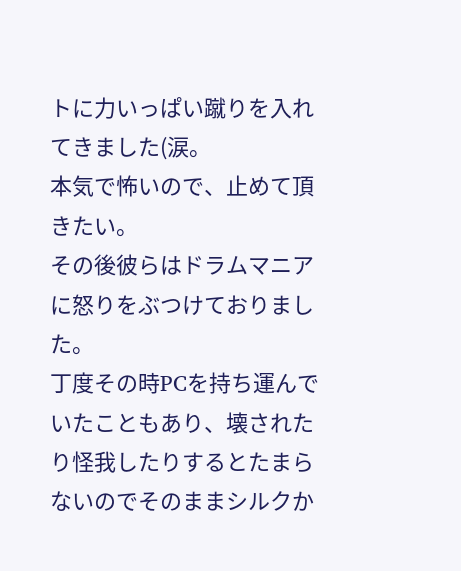トに力いっぱい蹴りを入れてきました(涙。
本気で怖いので、止めて頂きたい。
その後彼らはドラムマニアに怒りをぶつけておりました。
丁度その時PCを持ち運んでいたこともあり、壊されたり怪我したりするとたまらないのでそのままシルクか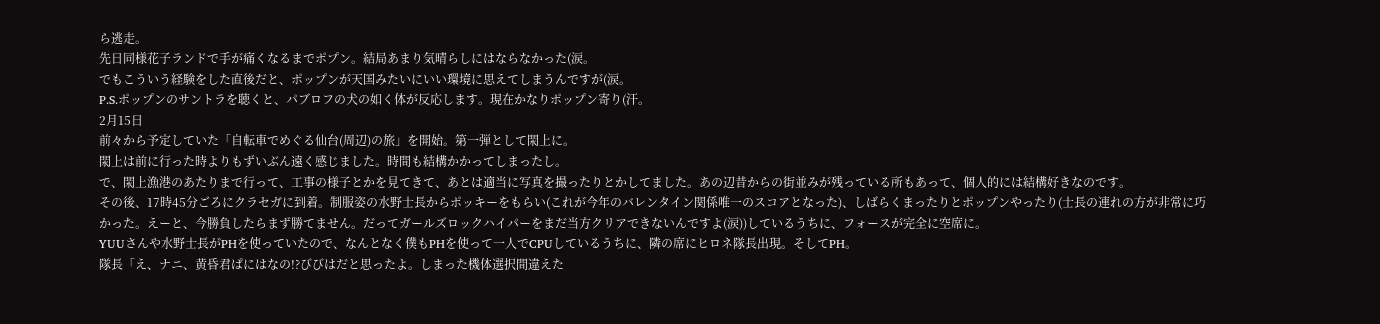ら逃走。
先日同様花子ランドで手が痛くなるまでポプン。結局あまり気晴らしにはならなかった(涙。
でもこういう経験をした直後だと、ポップンが天国みたいにいい環境に思えてしまうんですが(涙。
P.S.ポップンのサントラを聴くと、パブロフの犬の如く体が反応します。現在かなりポップン寄り(汗。
2月15日
前々から予定していた「自転車でめぐる仙台(周辺)の旅」を開始。第一弾として閖上に。
閖上は前に行った時よりもずいぶん遠く感じました。時間も結構かかってしまったし。
で、閖上漁港のあたりまで行って、工事の様子とかを見てきて、あとは適当に写真を撮ったりとかしてました。あの辺昔からの街並みが残っている所もあって、個人的には結構好きなのです。
その後、17時45分ごろにクラセガに到着。制服姿の水野士長からポッキーをもらい(これが今年のバレンタイン関係唯一のスコアとなった)、しばらくまったりとポップンやったり(士長の連れの方が非常に巧かった。えーと、今勝負したらまず勝てません。だってガールズロックハイパーをまだ当方クリアできないんですよ(涙))しているうちに、フォースが完全に空席に。
YUUさんや水野士長がPHを使っていたので、なんとなく僕もPHを使って一人でCPUしているうちに、隣の席にヒロネ隊長出現。そしてPH。
隊長「え、ナニ、黄昏君ぱにはなの!?びびはだと思ったよ。しまった機体選択間違えた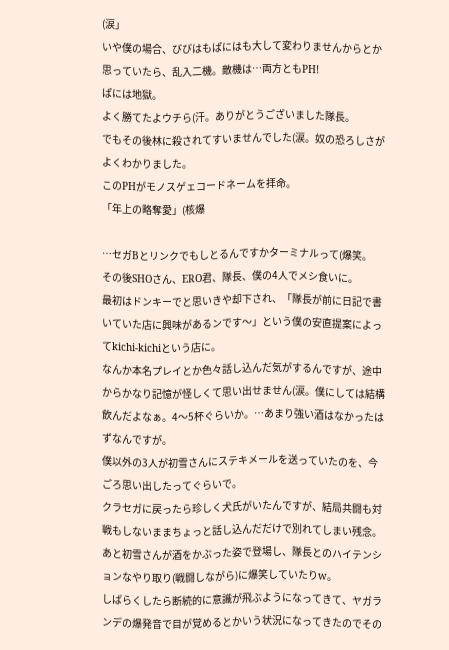(涙」
いや僕の場合、びびはもぱにはも大して変わりませんからとか思っていたら、乱入二機。敵機は…両方ともPH!
ぱには地獄。
よく勝てたよウチら(汗。ありがとうございました隊長。
でもその後林に殺されてすいませんでした(涙。奴の恐ろしさがよくわかりました。
このPHがモノスゲェコードネームを拝命。
「年上の略奪愛」(核爆

…セガBとリンクでもしとるんですかターミナルって(爆笑。
その後SHOさん、ERO君、隊長、僕の4人でメシ食いに。
最初はドンキーでと思いきや却下され、「隊長が前に日記で書いていた店に興味があるンです〜」という僕の安直提案によってkichi-kichiという店に。
なんか本名プレイとか色々話し込んだ気がするんですが、途中からかなり記憶が怪しくて思い出せません(涙。僕にしては結構飲んだよなぁ。4〜5杯ぐらいか。…あまり強い酒はなかったはずなんですが。
僕以外の3人が初雪さんにステキメールを送っていたのを、今ごろ思い出したってぐらいで。
クラセガに戻ったら珍しく犬氏がいたんですが、結局共闘も対戦もしないままちょっと話し込んだだけで別れてしまい残念。
あと初雪さんが酒をかぶった姿で登場し、隊長とのハイテンションなやり取り(戦闘しながら)に爆笑していたりw。
しばらくしたら断続的に意識が飛ぶようになってきて、ヤガランデの爆発音で目が覚めるとかいう状況になってきたのでその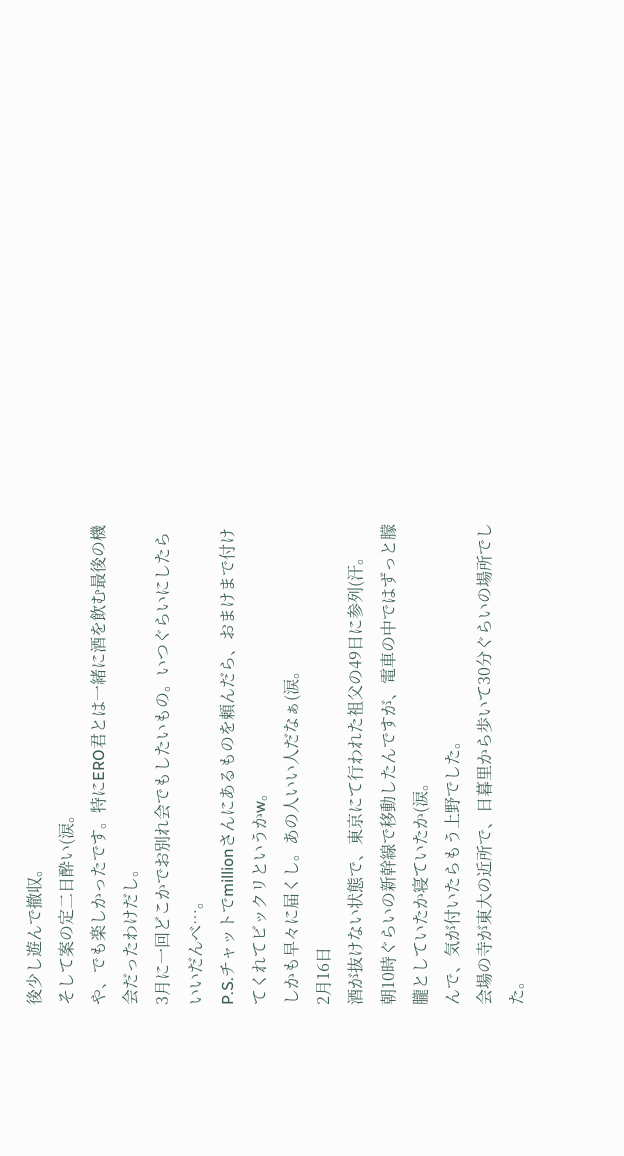後少し遊んで撤収。
そして案の定二日酔い(涙。
や、でも楽しかったです。特にERO君とは一緒に酒を飲む最後の機会だったわけだし。
3月に一回どこかでお別れ会でもしたいもの。いつぐらいにしたらいいだんべ…。
P.S.チャットでmillionさんにあるものを頼んだら、おまけまで付けてくれてビックリというかw。
しかも早々に届くし。あの人いい人だなぁ(涙。
2月16日
酒が抜けない状態で、東京にて行われた祖父の49日に参列(汗。
朝10時ぐらいの新幹線で移動したんですが、電車の中ではずっと朦朧としていたか寝ていたか(涙。
んで、気が付いたらもう上野でした。
会場の寺が東大の近所で、日暮里から歩いて30分ぐらいの場所でした。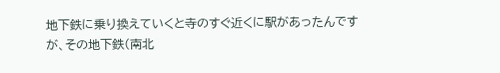地下鉄に乗り換えていくと寺のすぐ近くに駅があったんですが、その地下鉄(南北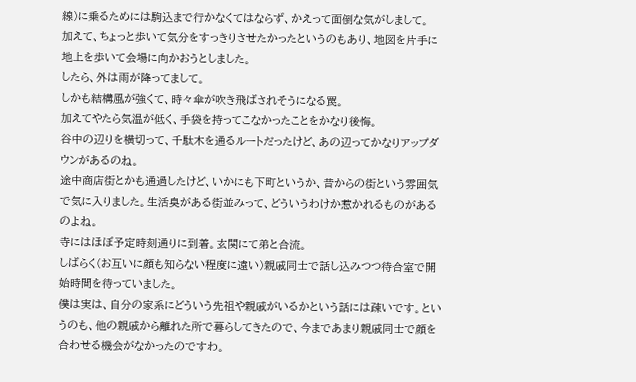線)に乗るためには駒込まで行かなくてはならず、かえって面倒な気がしまして。
加えて、ちょっと歩いて気分をすっきりさせたかったというのもあり、地図を片手に地上を歩いて会場に向かおうとしました。
したら、外は雨が降ってまして。
しかも結構風が強くて、時々傘が吹き飛ばされそうになる罠。
加えてやたら気温が低く、手袋を持ってこなかったことをかなり後悔。
谷中の辺りを横切って、千駄木を通るルートだったけど、あの辺ってかなりアップダウンがあるのね。
途中商店街とかも通過したけど、いかにも下町というか、昔からの街という雰囲気で気に入りました。生活臭がある街並みって、どういうわけか惹かれるものがあるのよね。
寺にはほぼ予定時刻通りに到着。玄関にて弟と合流。
しばらく(お互いに顔も知らない程度に遠い)親戚同士で話し込みつつ待合室で開始時間を待っていました。
僕は実は、自分の家系にどういう先祖や親戚がいるかという話には疎いです。というのも、他の親戚から離れた所で暮らしてきたので、今まであまり親戚同士で顔を合わせる機会がなかったのですわ。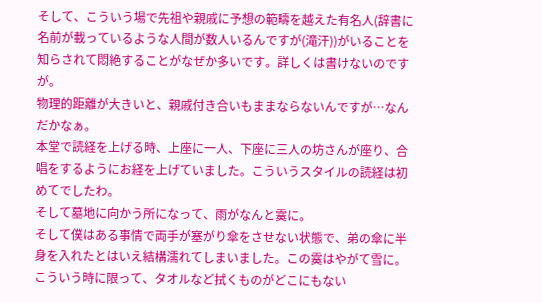そして、こういう場で先祖や親戚に予想の範疇を越えた有名人(辞書に名前が載っているような人間が数人いるんですが(滝汗))がいることを知らされて悶絶することがなぜか多いです。詳しくは書けないのですが。
物理的距離が大きいと、親戚付き合いもままならないんですが…なんだかなぁ。
本堂で読経を上げる時、上座に一人、下座に三人の坊さんが座り、合唱をするようにお経を上げていました。こういうスタイルの読経は初めてでしたわ。
そして墓地に向かう所になって、雨がなんと霙に。
そして僕はある事情で両手が塞がり傘をさせない状態で、弟の傘に半身を入れたとはいえ結構濡れてしまいました。この霙はやがて雪に。
こういう時に限って、タオルなど拭くものがどこにもない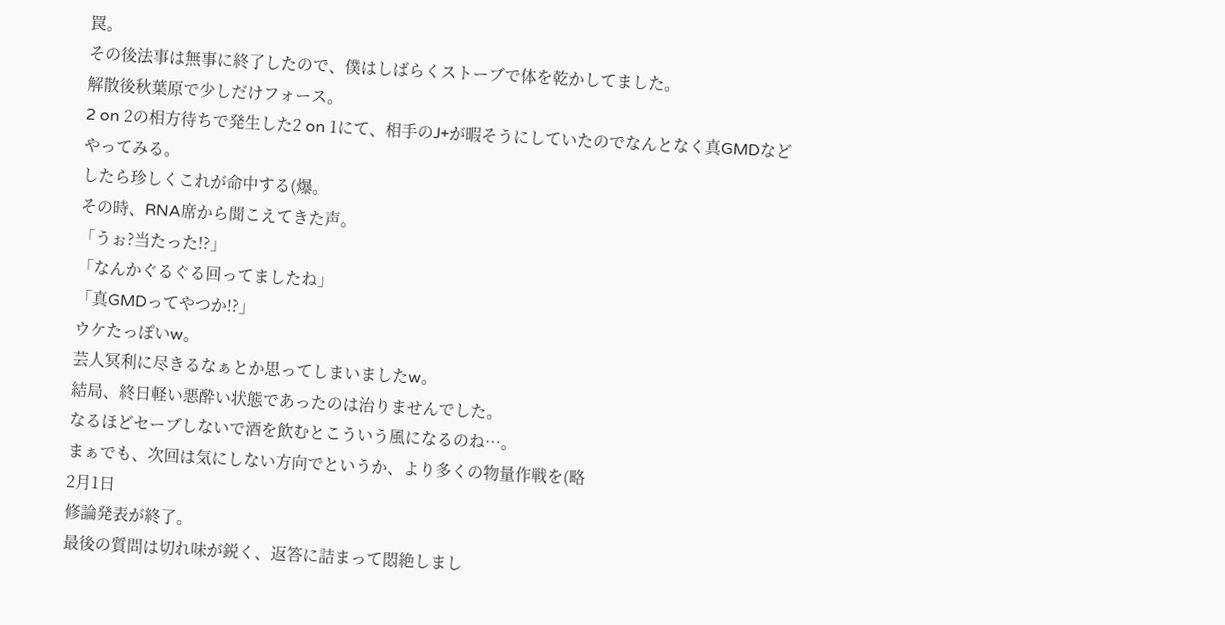罠。
その後法事は無事に終了したので、僕はしばらくストーブで体を乾かしてました。
解散後秋葉原で少しだけフォース。
2 on 2の相方待ちで発生した2 on 1にて、相手のJ+が暇そうにしていたのでなんとなく真GMDなどやってみる。
したら珍しくこれが命中する(爆。
その時、RNA席から聞こえてきた声。
「うぉ?当たった!?」
「なんかぐるぐる回ってましたね」
「真GMDってやつか!?」
ウケたっぽいw。
芸人冥利に尽きるなぁとか思ってしまいましたw。
結局、終日軽い悪酔い状態であったのは治りませんでした。
なるほどセーブしないで酒を飲むとこういう風になるのね…。
まぁでも、次回は気にしない方向でというか、より多くの物量作戦を(略
2月1日
修論発表が終了。
最後の質問は切れ味が鋭く、返答に詰まって悶絶しまし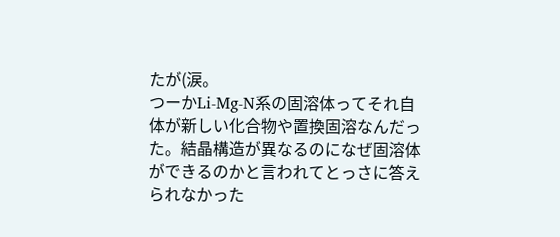たが(涙。
つーかLi-Mg-N系の固溶体ってそれ自体が新しい化合物や置換固溶なんだった。結晶構造が異なるのになぜ固溶体ができるのかと言われてとっさに答えられなかった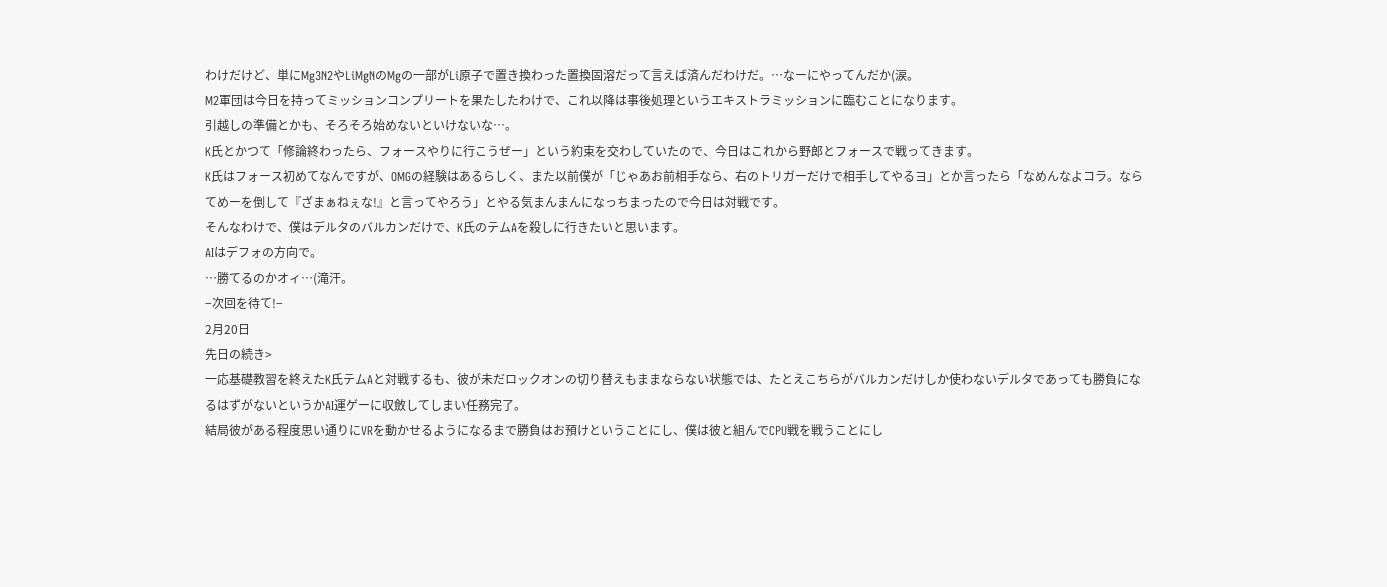わけだけど、単にMg3N2やLiMgNのMgの一部がLi原子で置き換わった置換固溶だって言えば済んだわけだ。…なーにやってんだか(涙。
M2軍団は今日を持ってミッションコンプリートを果たしたわけで、これ以降は事後処理というエキストラミッションに臨むことになります。
引越しの準備とかも、そろそろ始めないといけないな…。
K氏とかつて「修論終わったら、フォースやりに行こうぜー」という約束を交わしていたので、今日はこれから野郎とフォースで戦ってきます。
K氏はフォース初めてなんですが、OMGの経験はあるらしく、また以前僕が「じゃあお前相手なら、右のトリガーだけで相手してやるヨ」とか言ったら「なめんなよコラ。ならてめーを倒して『ざまぁねぇな!』と言ってやろう」とやる気まんまんになっちまったので今日は対戦です。
そんなわけで、僕はデルタのバルカンだけで、K氏のテムAを殺しに行きたいと思います。
AIはデフォの方向で。
…勝てるのかオィ…(滝汗。
−次回を待て!−
2月20日
先日の続き>
一応基礎教習を終えたK氏テムAと対戦するも、彼が未だロックオンの切り替えもままならない状態では、たとえこちらがバルカンだけしか使わないデルタであっても勝負になるはずがないというかAI運ゲーに収斂してしまい任務完了。
結局彼がある程度思い通りにVRを動かせるようになるまで勝負はお預けということにし、僕は彼と組んでCPU戦を戦うことにし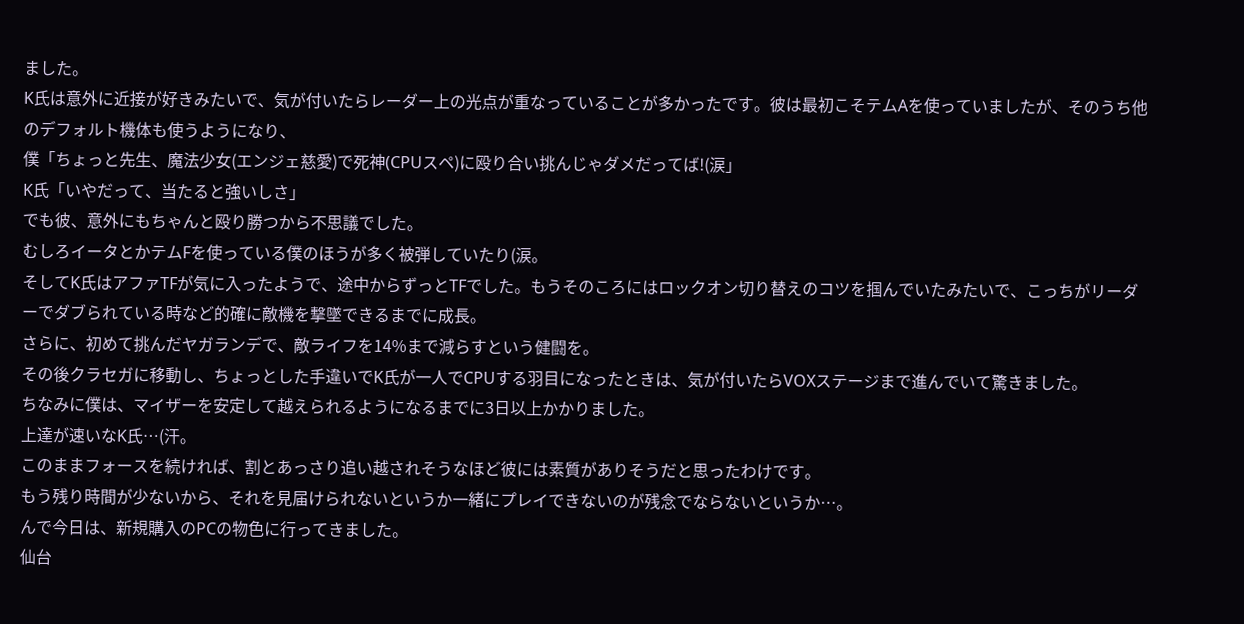ました。
K氏は意外に近接が好きみたいで、気が付いたらレーダー上の光点が重なっていることが多かったです。彼は最初こそテムAを使っていましたが、そのうち他のデフォルト機体も使うようになり、
僕「ちょっと先生、魔法少女(エンジェ慈愛)で死神(CPUスペ)に殴り合い挑んじゃダメだってば!(涙」
K氏「いやだって、当たると強いしさ」
でも彼、意外にもちゃんと殴り勝つから不思議でした。
むしろイータとかテムFを使っている僕のほうが多く被弾していたり(涙。
そしてK氏はアファTFが気に入ったようで、途中からずっとTFでした。もうそのころにはロックオン切り替えのコツを掴んでいたみたいで、こっちがリーダーでダブられている時など的確に敵機を撃墜できるまでに成長。
さらに、初めて挑んだヤガランデで、敵ライフを14%まで減らすという健闘を。
その後クラセガに移動し、ちょっとした手違いでK氏が一人でCPUする羽目になったときは、気が付いたらVOXステージまで進んでいて驚きました。
ちなみに僕は、マイザーを安定して越えられるようになるまでに3日以上かかりました。
上達が速いなK氏…(汗。
このままフォースを続ければ、割とあっさり追い越されそうなほど彼には素質がありそうだと思ったわけです。
もう残り時間が少ないから、それを見届けられないというか一緒にプレイできないのが残念でならないというか…。
んで今日は、新規購入のPCの物色に行ってきました。
仙台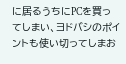に居るうちにPCを買ってしまい、ヨドバシのポイントも使い切ってしまお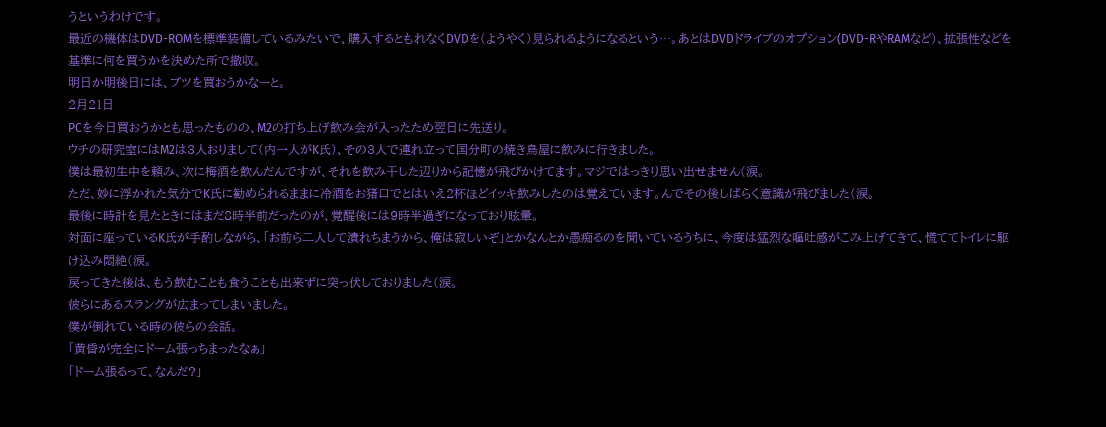うというわけです。
最近の機体はDVD-ROMを標準装備しているみたいで、購入するともれなくDVDを(ようやく)見られるようになるという…。あとはDVDドライブのオプション(DVD-RやRAMなど)、拡張性などを基準に何を買うかを決めた所で撤収。
明日か明後日には、ブツを買おうかなーと。
2月21日
PCを今日買おうかとも思ったものの、M2の打ち上げ飲み会が入ったため翌日に先送り。
ウチの研究室にはM2は3人おりまして(内一人がK氏)、その3人で連れ立って国分町の焼き鳥屋に飲みに行きました。
僕は最初生中を頼み、次に梅酒を飲んだんですが、それを飲み干した辺りから記憶が飛びかけてます。マジではっきり思い出せません(涙。
ただ、妙に浮かれた気分でK氏に勧められるままに冷酒をお猪口でとはいえ2杯ほどイッキ飲みしたのは覚えています。んでその後しばらく意識が飛びました(涙。
最後に時計を見たときにはまだ8時半前だったのが、覚醒後には9時半過ぎになっており眩暈。
対面に座っているK氏が手酌しながら、「お前ら二人して潰れちまうから、俺は寂しいぞ」とかなんとか愚痴るのを聞いているうちに、今度は猛烈な嘔吐感がこみ上げてきて、慌ててトイレに駆け込み悶絶(涙。
戻ってきた後は、もう飲むことも食うことも出来ずに突っ伏しておりました(涙。
彼らにあるスラングが広まってしまいました。
僕が倒れている時の彼らの会話。
「黄昏が完全にドーム張っちまったなぁ」
「ドーム張るって、なんだ?」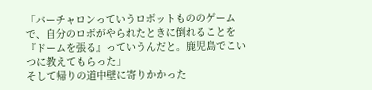「バーチャロンっていうロボットもののゲームで、自分のロボがやられたときに倒れることを『ドームを張る』っていうんだと。鹿児島でこいつに教えてもらった」
そして帰りの道中壁に寄りかかった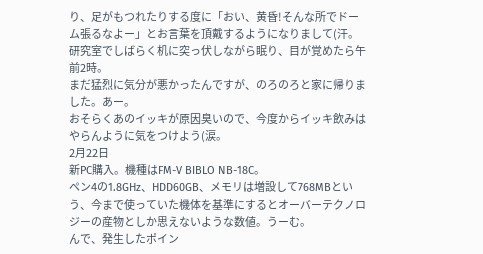り、足がもつれたりする度に「おい、黄昏!そんな所でドーム張るなよー」とお言葉を頂戴するようになりまして(汗。
研究室でしばらく机に突っ伏しながら眠り、目が覚めたら午前2時。
まだ猛烈に気分が悪かったんですが、のろのろと家に帰りました。あー。
おそらくあのイッキが原因臭いので、今度からイッキ飲みはやらんように気をつけよう(涙。
2月22日
新PC購入。機種はFM-V BIBLO NB-18C。
ペン4の1.8GHz、HDD60GB、メモリは増設して768MBという、今まで使っていた機体を基準にするとオーバーテクノロジーの産物としか思えないような数値。うーむ。
んで、発生したポイン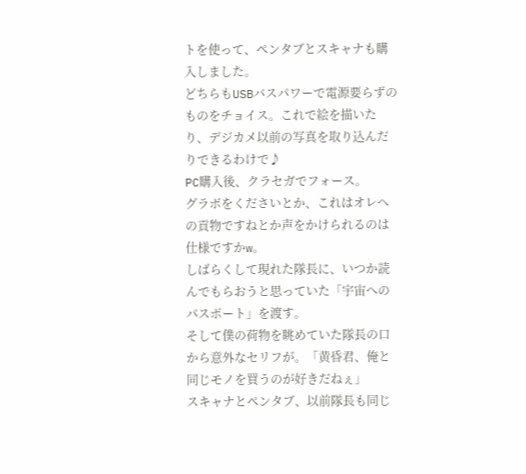トを使って、ペンタブとスキャナも購入しました。
どちらもUSBバスパワーで電源要らずのものをチョイス。これで絵を描いたり、デジカメ以前の写真を取り込んだりできるわけで♪
PC購入後、クラセガでフォース。
グラボをくださいとか、これはオレへの貢物ですねとか声をかけられるのは仕様ですかw。
しばらくして現れた隊長に、いつか読んでもらおうと思っていた「宇宙へのパスポート」を渡す。
そして僕の荷物を眺めていた隊長の口から意外なセリフが。「黄昏君、俺と同じモノを買うのが好きだねぇ」
スキャナとペンタブ、以前隊長も同じ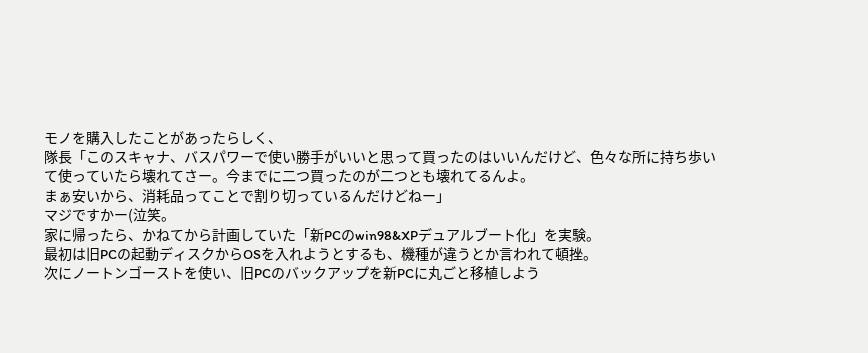モノを購入したことがあったらしく、
隊長「このスキャナ、バスパワーで使い勝手がいいと思って買ったのはいいんだけど、色々な所に持ち歩いて使っていたら壊れてさー。今までに二つ買ったのが二つとも壊れてるんよ。
まぁ安いから、消耗品ってことで割り切っているんだけどねー」
マジですかー(泣笑。
家に帰ったら、かねてから計画していた「新PCのwin98&XPデュアルブート化」を実験。
最初は旧PCの起動ディスクからOSを入れようとするも、機種が違うとか言われて頓挫。
次にノートンゴーストを使い、旧PCのバックアップを新PCに丸ごと移植しよう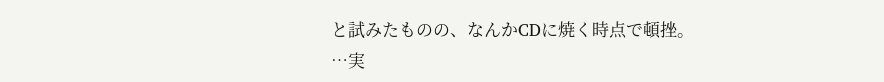と試みたものの、なんかCDに焼く時点で頓挫。
…実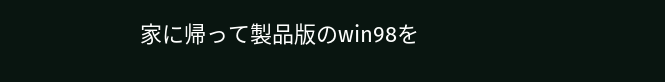家に帰って製品版のwin98を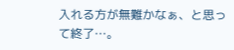入れる方が無難かなぁ、と思って終了…。